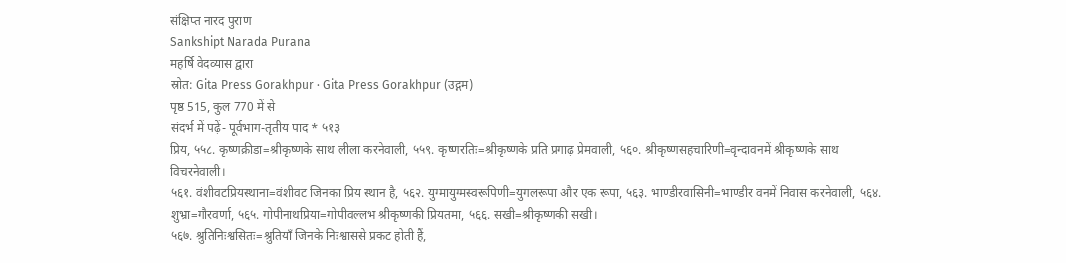संक्षिप्त नारद पुराण
Sankshipt Narada Purana
महर्षि वेदव्यास द्वारा
स्रोत: Gita Press Gorakhpur · Gita Press Gorakhpur (उद्गम)
पृष्ठ 515, कुल 770 में से
संदर्भ में पढ़ें- पूर्वभाग-तृतीय पाद * ५१३
प्रिय, ५५८. कृष्णक्रीडा=श्रीकृष्णके साथ लीला करनेवाली, ५५९. कृष्णरतिः=श्रीकृष्णके प्रति प्रगाढ़ प्रेमवाली, ५६०. श्रीकृष्णसहचारिणी=वृन्दावनमें श्रीकृष्णके साथ विचरनेवाली।
५६१. वंशीवटप्रियस्थाना=वंशीवट जिनका प्रिय स्थान है, ५६२. युग्मायुग्मस्वरूपिणी=युगलरूपा और एक रूपा, ५६३. भाण्डीरवासिनी=भाण्डीर वनमें निवास करनेवाली, ५६४. शुभ्रा=गौरवर्णा, ५६५. गोपीनाथप्रिया=गोपीवल्लभ श्रीकृष्णकी प्रियतमा, ५६६. सखी=श्रीकृष्णकी सखी।
५६७. श्रुतिनिःश्वसितः=श्रुतियाँ जिनके निःश्वाससे प्रकट होती हैं,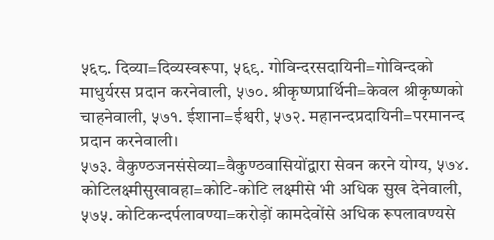५६८. दिव्या=दिव्यस्वरूपा, ५६९. गोविन्दरसदायिनी=गोविन्दको माधुर्यरस प्रदान करनेवाली, ५७०. श्रीकृष्णप्रार्थिनी=केवल श्रीकृष्णको चाहनेवाली, ५७१. ईशाना=ईश्वरी, ५७२. महानन्दप्रदायिनी=परमानन्द प्रदान करनेवाली।
५७३. वैकुण्ठजनसंसेव्या=वैकुण्ठवासियोंद्वारा सेवन करने योग्य, ५७४. कोटिलक्ष्मीसुखावहा=कोटि-कोटि लक्ष्मीसे भी अधिक सुख देनेवाली, ५७५. कोटिकन्दर्पलावण्या=करोड़ों कामदेवोंसे अधिक रूपलावण्यसे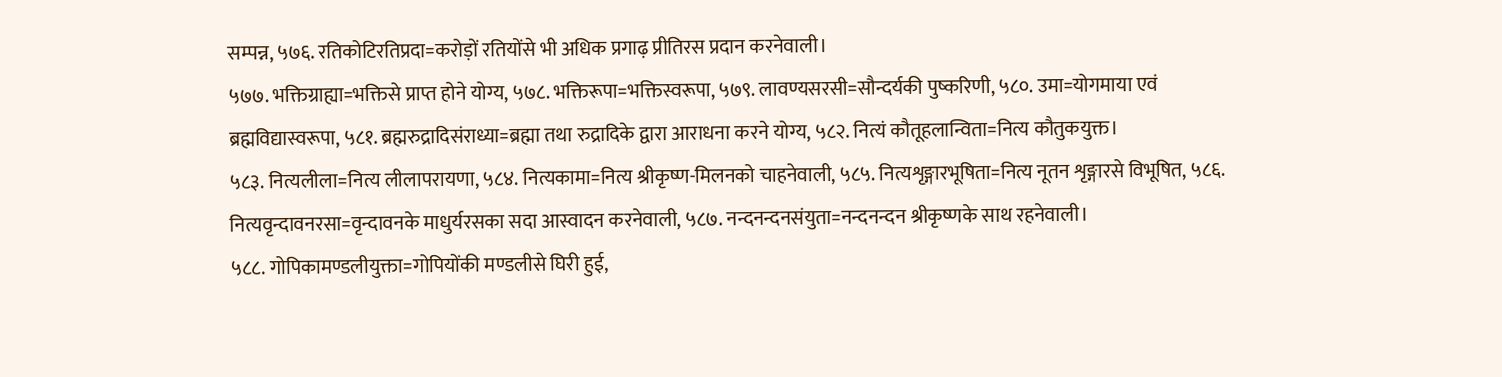सम्पन्न, ५७६. रतिकोटिरतिप्रदा=करोड़ों रतियोंसे भी अधिक प्रगाढ़ प्रीतिरस प्रदान करनेवाली।
५७७. भक्तिग्राह्या=भक्तिसे प्राप्त होने योग्य, ५७८. भक्तिरूपा=भक्तिस्वरूपा, ५७९. लावण्यसरसी=सौन्दर्यकी पुष्करिणी, ५८०. उमा=योगमाया एवं ब्रह्मविद्यास्वरूपा, ५८१. ब्रह्मरुद्रादिसंराध्या=ब्रह्मा तथा रुद्रादिके द्वारा आराधना करने योग्य, ५८२. नित्यं कौतूहलान्विता=नित्य कौतुकयुक्त।
५८३. नित्यलीला=नित्य लीलापरायणा, ५८४. नित्यकामा=नित्य श्रीकृष्ण-मिलनको चाहनेवाली, ५८५. नित्यशृङ्गारभूषिता=नित्य नूतन शृङ्गारसे विभूषित, ५८६. नित्यवृन्दावनरसा=वृन्दावनके माधुर्यरसका सदा आस्वादन करनेवाली, ५८७. नन्दनन्दनसंयुता=नन्दनन्दन श्रीकृष्णके साथ रहनेवाली।
५८८. गोपिकामण्डलीयुक्ता=गोपियोंकी मण्डलीसे घिरी हुई,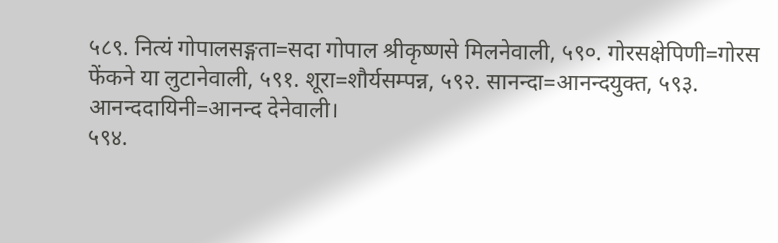५८९. नित्यं गोपालसङ्गता=सदा गोपाल श्रीकृष्णसे मिलनेवाली, ५९०. गोरसक्षेपिणी=गोरस फेंकने या लुटानेवाली, ५९१. शूरा=शौर्यसम्पन्न, ५९२. सानन्दा=आनन्दयुक्त, ५९३. आनन्ददायिनी=आनन्द देनेवाली।
५९४.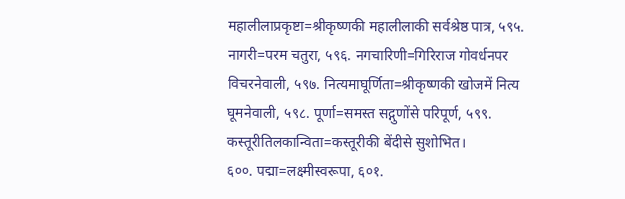महालीलाप्रकृष्टा=श्रीकृष्णकी महालीलाकी सर्वश्रेष्ठ पात्र, ५९५. नागरी=परम चतुरा, ५९६. नगचारिणी=गिरिराज गोवर्धनपर विचरनेवाली, ५९७. नित्यमाघूर्णिता=श्रीकृष्णकी खोजमें नित्य घूमनेवाली, ५९८. पूर्णा=समस्त सद्गुणोंसे परिपूर्ण, ५९९. कस्तूरीतिलकान्विता=कस्तूरीकी बेंदीसे सुशोभित।
६००. पद्मा=लक्ष्मीस्वरूपा, ६०१.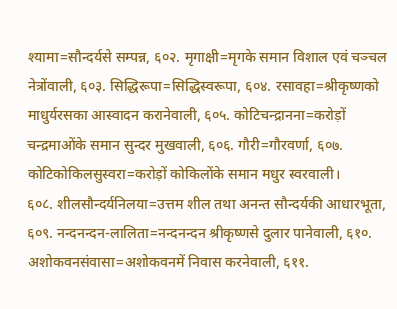श्यामा=सौन्दर्यसे सम्पन्न, ६०२. मृगाक्षी=मृगके समान विशाल एवं चञ्चल नेत्रोंवाली, ६०३. सिद्धिरूपा=सिद्धिस्वरूपा, ६०४. रसावहा=श्रीकृष्णको माधुर्यरसका आस्वादन करानेवाली, ६०५. कोटिचन्द्रानना=करोड़ों चन्द्रमाओंके समान सुन्दर मुखवाली, ६०६. गौरी=गौरवर्णा, ६०७. कोटिकोकिलसुस्वरा=करोड़ों कोकिलोंके समान मधुर स्वरवाली।
६०८. शीलसौन्दर्यनिलया=उत्तम शील तथा अनन्त सौन्दर्यकी आधारभूता, ६०९. नन्दनन्दन-लालिता=नन्दनन्दन श्रीकृष्णसे दुलार पानेवाली, ६१०. अशोकवनसंवासा=अशोकवनमें निवास करनेवाली, ६११.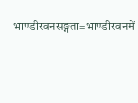भाण्डीरवनसङ्गता=भाण्डीरवनमें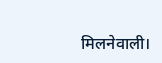मिलनेवाली।